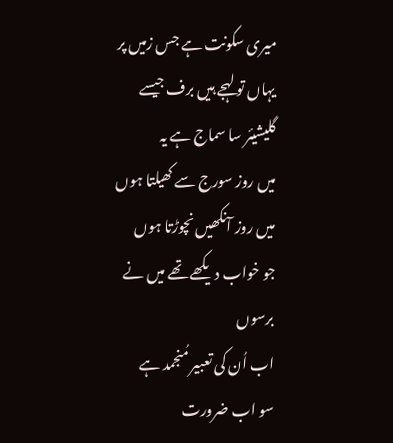میری سکونت ہے جس زمیں پر
یہاں تو لہجے ہیں برف جیسے
گلیشیئر سا سماج ہے یہ
میں روز سورج سے کھیلتا ہوں
میں روز آنکھیں نچوڑتا ہوں
جو خواب دیکھے تھے میں نے برسوں
اب اُن کی تعبیر مُنجمد ہے
سو اب ضرورت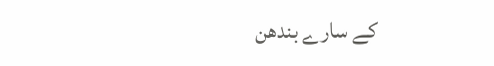کے سارے بندھن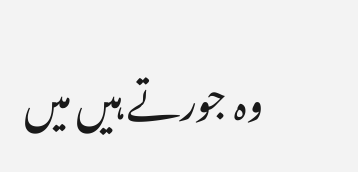وہ جورتے ہیں میں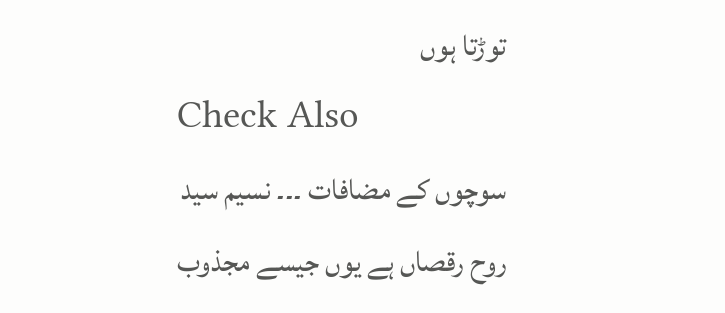توڑتا ہوں
Check Also
سوچوں کے مضافات ۔۔۔ نسیم سید
روح رقصاں ہے یوں جیسے مجذوب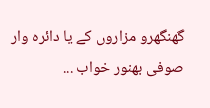گھنگھرو مزاروں کے یا دائرہ وار صوفی بھنور خواب ...